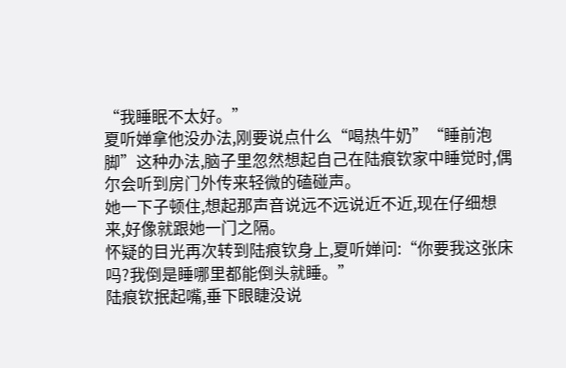“我睡眠不太好。”
夏听婵拿他没办法,刚要说点什么“喝热牛奶”“睡前泡脚”这种办法,脑子里忽然想起自己在陆痕钦家中睡觉时,偶尔会听到房门外传来轻微的磕碰声。
她一下子顿住,想起那声音说远不远说近不近,现在仔细想来,好像就跟她一门之隔。
怀疑的目光再次转到陆痕钦身上,夏听婵问:“你要我这张床吗?我倒是睡哪里都能倒头就睡。”
陆痕钦抿起嘴,垂下眼睫没说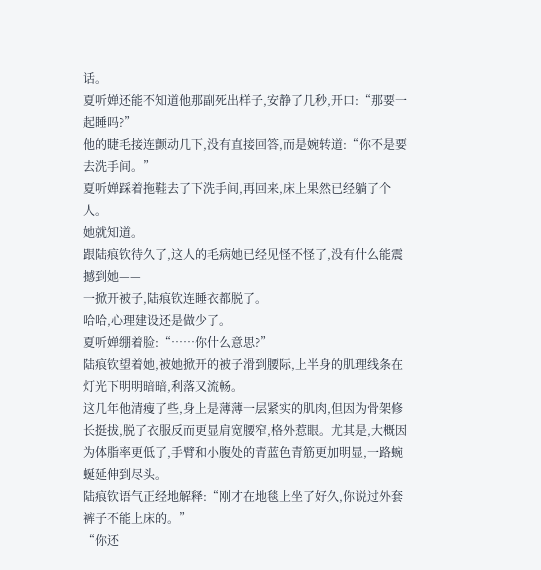话。
夏听婵还能不知道他那副死出样子,安静了几秒,开口:“那要一起睡吗?”
他的睫毛接连颤动几下,没有直接回答,而是婉转道:“你不是要去洗手间。”
夏听婵踩着拖鞋去了下洗手间,再回来,床上果然已经躺了个人。
她就知道。
跟陆痕钦待久了,这人的毛病她已经见怪不怪了,没有什么能震撼到她——
一掀开被子,陆痕钦连睡衣都脱了。
哈哈,心理建设还是做少了。
夏听婵绷着脸:“……你什么意思?”
陆痕钦望着她,被她掀开的被子滑到腰际,上半身的肌理线条在灯光下明明暗暗,利落又流畅。
这几年他清瘦了些,身上是薄薄一层紧实的肌肉,但因为骨架修长挺拔,脱了衣服反而更显肩宽腰窄,格外惹眼。尤其是,大概因为体脂率更低了,手臂和小腹处的青蓝色青筋更加明显,一路蜿蜒延伸到尽头。
陆痕钦语气正经地解释:“刚才在地毯上坐了好久,你说过外套裤子不能上床的。”
“你还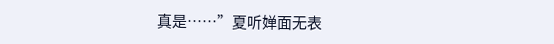真是……”夏听婵面无表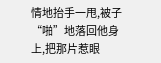情地抬手一甩,被子“啪”地落回他身上,把那片惹眼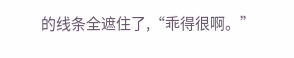的线条全遮住了,“乖得很啊。”